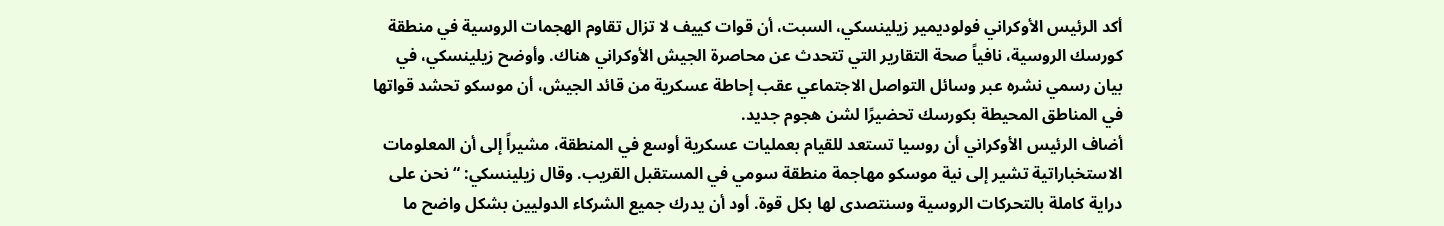أكد الرئيس الأوكراني فولوديمير زيلينسكي، السبت، أن قوات كييف لا تزال تقاوم الهجمات الروسية في منطقة كورسك الروسية، نافياً صحة التقارير التي تتحدث عن محاصرة الجيش الأوكراني هناك. وأوضح زيلينسكي، في بيان رسمي نشره عبر وسائل التواصل الاجتماعي عقب إحاطة عسكرية من قائد الجيش، أن موسكو تحشد قواتها في المناطق المحيطة بكورسك تحضيرًا لشن هجوم جديد.
أضاف الرئيس الأوكراني أن روسيا تستعد للقيام بعمليات عسكرية أوسع في المنطقة، مشيراً إلى أن المعلومات الاستخباراتية تشير إلى نية موسكو مهاجمة منطقة سومي في المستقبل القريب. وقال زيلينسكي: “نحن على دراية كاملة بالتحركات الروسية وسنتصدى لها بكل قوة. أود أن يدرك جميع الشركاء الدوليين بشكل واضح ما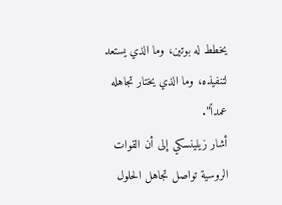يخطط له بوتين، وما الذي يستعد لتنفيذه، وما الذي يختار تجاهله عمداً”.
أشار زيلينسكي إلى أن القوات الروسية تواصل تجاهل الحلول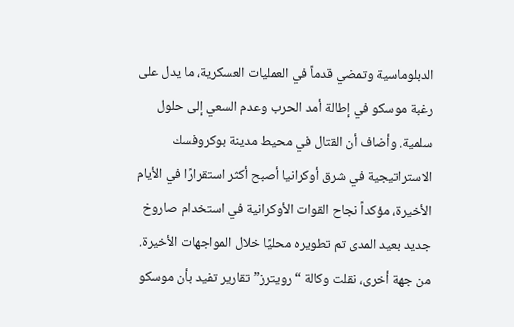الدبلوماسية وتمضي قدماً في العمليات العسكرية، ما يدل على رغبة موسكو في إطالة أمد الحرب وعدم السعي إلى حلول سلمية. وأضاف أن القتال في محيط مدينة بوكروفسك الاستراتيجية في شرق أوكرانيا أصبح أكثر استقرارًا في الأيام الأخيرة، مؤكداً نجاح القوات الأوكرانية في استخدام صاروخ جديد بعيد المدى تم تطويره محليًا خلال المواجهات الأخيرة.
من جهة أخرى، نقلت وكالة “رويترز” تقارير تفيد بأن موسكو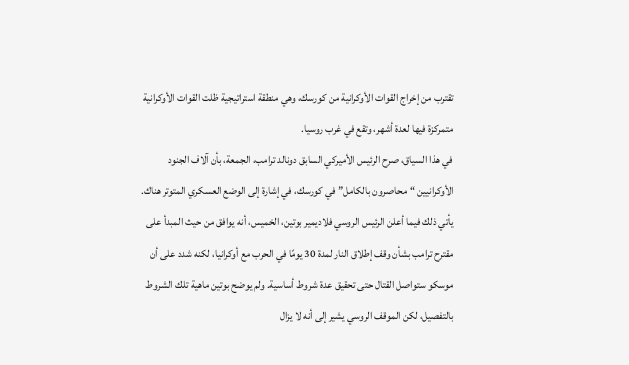تقترب من إخراج القوات الأوكرانية من كورسك، وهي منطقة استراتيجية ظلت القوات الأوكرانية متمركزة فيها لعدة أشهر، وتقع في غرب روسيا.
في هذا السياق، صرح الرئيس الأميركي السابق دونالد ترامب، الجمعة، بأن آلاف الجنود الأوكرانيين “محاصرون بالكامل” في كورسك، في إشارة إلى الوضع العسكري المتوتر هناك.
يأتي ذلك فيما أعلن الرئيس الروسي فلاديمير بوتين، الخميس، أنه يوافق من حيث المبدأ على مقترح ترامب بشأن وقف إطلاق النار لمدة 30 يومًا في الحرب مع أوكرانيا، لكنه شدد على أن موسكو ستواصل القتال حتى تحقيق عدة شروط أساسية. ولم يوضح بوتين ماهية تلك الشروط بالتفصيل، لكن الموقف الروسي يشير إلى أنه لا يزال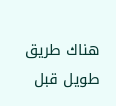هناك طريق طويل قبل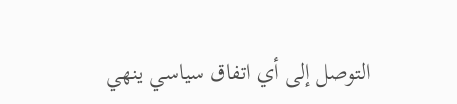التوصل إلى أي اتفاق سياسي ينهي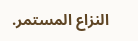النزاع المستمر.